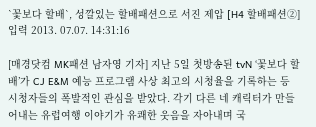`꽃보다 할배`, 성깔있는 할배패션으로 서진 제압 [H4 할배패션②]
입력 2013. 07.07. 14:31:16

[매경닷컴 MK패션 남자영 기자] 지난 5일 첫방송된 tvN ‘꽃보다 할배’가 CJ E&M 예능 프로그램 사상 최고의 시청율을 기록하는 등 시청자들의 폭발적인 관심을 받았다. 각기 다른 네 캐릭터가 만들어내는 유럽여행 이야기가 유쾌한 웃음을 자아내며 국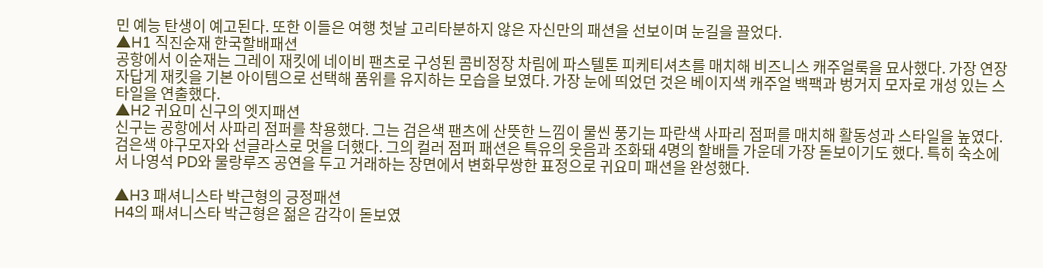민 예능 탄생이 예고된다. 또한 이들은 여행 첫날 고리타분하지 않은 자신만의 패션을 선보이며 눈길을 끌었다.
▲H1 직진순재 한국할배패션
공항에서 이순재는 그레이 재킷에 네이비 팬츠로 구성된 콤비정장 차림에 파스텔톤 피케티셔츠를 매치해 비즈니스 캐주얼룩을 묘사했다. 가장 연장자답게 재킷을 기본 아이템으로 선택해 품위를 유지하는 모습을 보였다. 가장 눈에 띄었던 것은 베이지색 캐주얼 백팩과 벙거지 모자로 개성 있는 스타일을 연출했다.
▲H2 귀요미 신구의 엣지패션
신구는 공항에서 사파리 점퍼를 착용했다. 그는 검은색 팬츠에 산뜻한 느낌이 물씬 풍기는 파란색 사파리 점퍼를 매치해 활동성과 스타일을 높였다. 검은색 야구모자와 선글라스로 멋을 더했다. 그의 컬러 점퍼 패션은 특유의 웃음과 조화돼 4명의 할배들 가운데 가장 돋보이기도 했다. 특히 숙소에서 나영석 PD와 물랑루즈 공연을 두고 거래하는 장면에서 변화무쌍한 표정으로 귀요미 패션을 완성했다.

▲H3 패셔니스타 박근형의 긍정패션
H4의 패셔니스타 박근형은 젊은 감각이 돋보였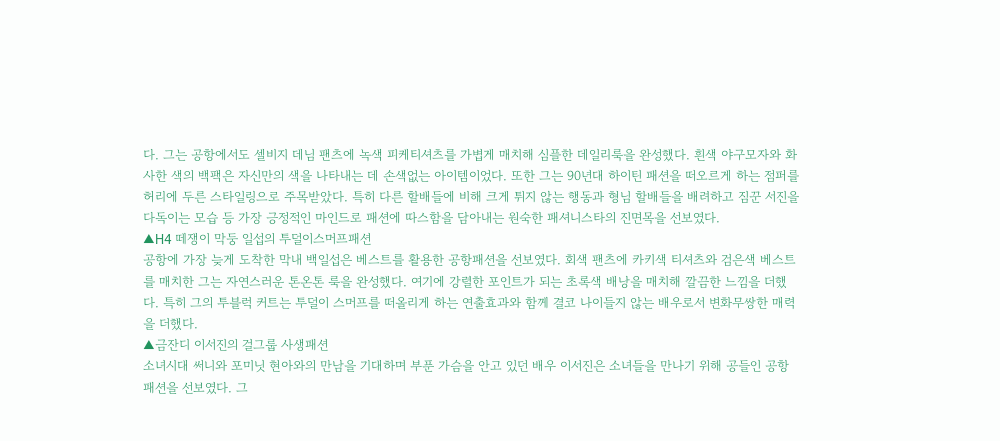다. 그는 공항에서도 셀비지 데님 팬츠에 녹색 피케티셔츠를 가볍게 매치해 심플한 데일리룩을 완성했다. 흰색 야구모자와 화사한 색의 백팩은 자신만의 색을 나타내는 데 손색없는 아이템이었다. 또한 그는 90년대 하이틴 패션을 떠오르게 하는 점퍼를 허리에 두른 스타일링으로 주목받았다. 특히 다른 할배들에 비해 크게 튀지 않는 행동과 형님 할배들을 배려하고 짐꾼 서진을 다독이는 모습 등 가장 긍정적인 마인드로 패션에 따스함을 담아내는 원숙한 패셔니스타의 진면목을 선보였다.
▲H4 떼쟁이 막둥 일섭의 투덜이스머프패션
공항에 가장 늦게 도착한 막내 백일섭은 베스트를 활용한 공항패션을 선보였다. 회색 팬츠에 카키색 티셔츠와 검은색 베스트를 매치한 그는 자연스러운 톤온톤 룩을 완성했다. 여기에 강렬한 포인트가 되는 초록색 배낭을 매치해 깔끔한 느낌을 더했다. 특히 그의 투블럭 커트는 투덜이 스머프를 떠올리게 하는 연출효과와 함께 결코 나이들지 않는 배우로서 변화무쌍한 매력을 더했다.
▲금잔디 이서진의 걸그룹 사생패션
소녀시대 써니와 포미닛 현아와의 만남을 기대하며 부푼 가슴을 안고 있던 배우 이서진은 소녀들을 만나기 위해 공들인 공항 패션을 선보였다. 그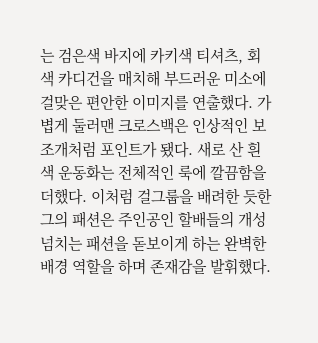는 검은색 바지에 카키색 티셔츠, 회색 카디건을 매치해 부드러운 미소에 걸맞은 편안한 이미지를 연출했다. 가볍게 둘러맨 크로스백은 인상적인 보조개처럼 포인트가 됐다. 새로 산 흰색 운동화는 전체적인 룩에 깔끔함을 더했다. 이처럼 걸그룹을 배려한 듯한그의 패션은 주인공인 할배들의 개성넘치는 패션을 돋보이게 하는 완벽한 배경 역할을 하며 존재감을 발휘했다.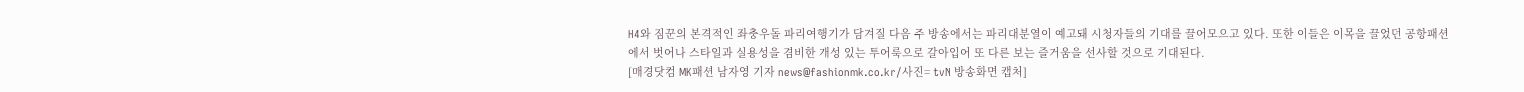H4와 짐꾼의 본격적인 좌충우돌 파리여행기가 담겨질 다음 주 방송에서는 파리대분열이 예고돼 시청자들의 기대를 끌어모으고 있다. 또한 이들은 이목을 끌었던 공항패션에서 벗어나 스타일과 실용성을 겸비한 개성 있는 투어룩으로 갈아입어 또 다른 보는 즐거움을 선사할 것으로 기대된다.
[매경닷컴 MK패션 남자영 기자 news@fashionmk.co.kr/사진= tvN 방송화면 캡처]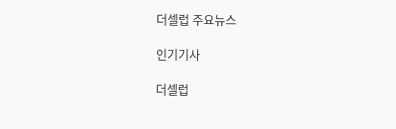더셀럽 주요뉴스

인기기사

더셀럽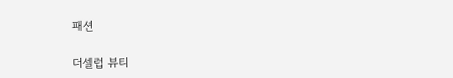패션

더셀럽 뷰티